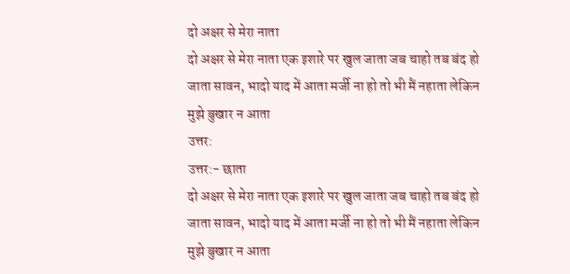दो अक्षर से मेरा नाता
दो अक्षर से मेरा नाता एक इशारे पर खुल जाता जब चाहो तब बंद हो जाता सावन, भादो याद में आता मर्जी ना हो तो भी मैं नहाता लेकिन मुझे बुखार न आता
उत्तर:
उत्तर:- छाता
दो अक्षर से मेरा नाता एक इशारे पर खुल जाता जब चाहो तब बंद हो जाता सावन, भादो याद में आता मर्जी ना हो तो भी मैं नहाता लेकिन मुझे बुखार न आता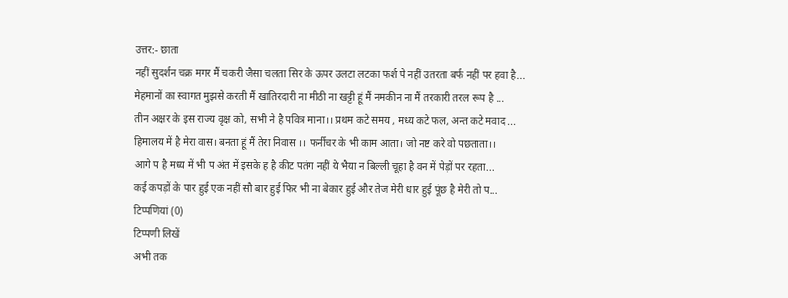उत्तर:- छाता
नहीं सुदर्शन चक्र मगर मैं चकरी जैसा चलता सिर के ऊपर उलटा लटका फर्श पे नहीं उतरता बर्फ नहीं पर हवा है...
मेहमानों का स्वागत मुझसे करती मैं खातिरदारी ना मीठी ना खट्टी हूं मैं नमकीन ना मैं तरकारी तरल रूप है ...
तीन अक्षर के इस राज्य वृक्ष को, सभी ने है पवित्र माना।। प्रथम कटे समय , मध्य कटे फल, अन्त कटे मवाद ...
हिमालय में है मेरा वास। बनता हूं मैं तेरा निवास ।। फर्नीचर के भी काम आता। जो नष्ट करे वो पछताता।।
आगे प है मध्य में भी प अंत में इसके ह है कीट पतंग नहीं ये भैया न बिल्ली चूहा है वन में पेड़ों पर रहता...
कई कपड़ों के पार हुई एक नहीं सौ बार हुई फिर भी ना बेकार हुई और तेज मेरी धार हुई पूंछ है मेरी तो प...
टिप्पणियां (0)
टिप्पणी लिखें
अभी तक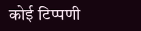कोई टिप्पणी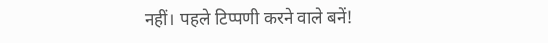नहीं। पहले टिप्पणी करने वाले बनें!